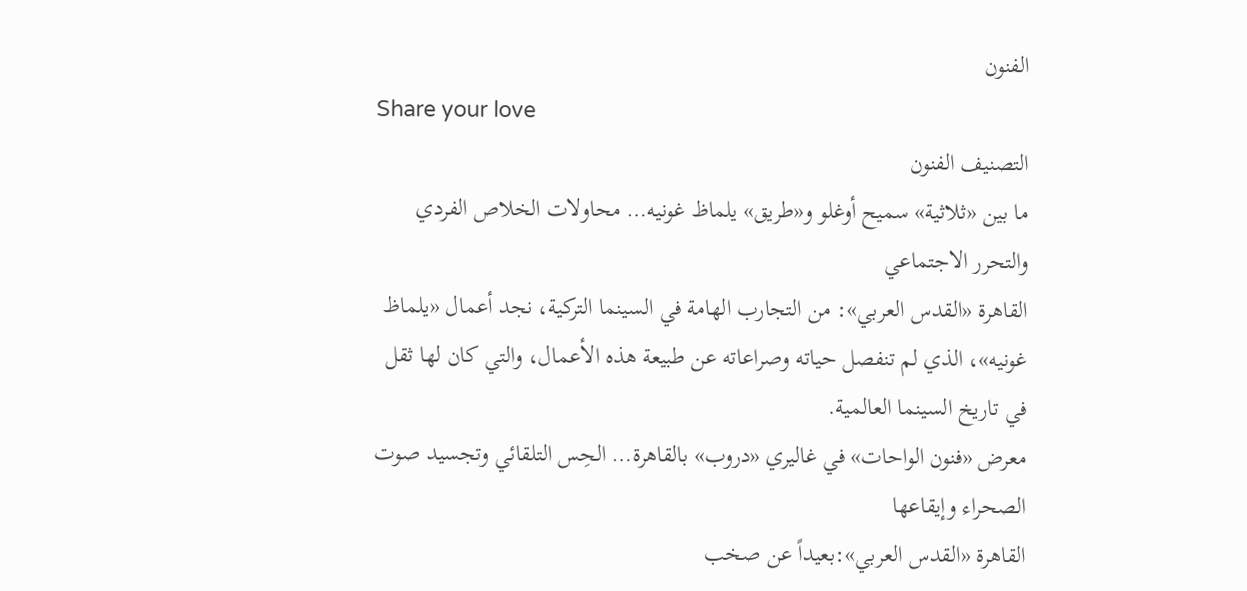الفنون
Share your love
التصنيف الفنون
ما بين «ثلاثية» سميح أوغلو و«طريق» يلماظ غونيه… محاولات الخلاص الفردي والتحرر الاجتماعي
القاهرة «القدس العربي»: من التجارب الهامة في السينما التركية، نجد أعمال «يلماظ غونيه»، الذي لم تنفصل حياته وصراعاته عن طبيعة هذه الأعمال، والتي كان لها ثقل في تاريخ السينما العالمية.
معرض «فنون الواحات» في غاليري «دروب» بالقاهرة… الحِس التلقائي وتجسيد صوت الصحراء وإيقاعها
القاهرة «القدس العربي»:بعيداً عن صخب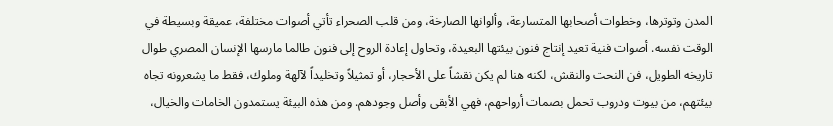المدن وتوترها، وخطوات أصحابها المتسارعة، وألوانها الصارخة، ومن قلب الصحراء تأتي أصوات مختلفة، عميقة وبسيطة في الوقت نفسه. أصوات فنية تعيد إنتاج فنون بيئتها البعيدة، وتحاول إعادة الروح إلى فنون طالما مارسها الإنسان المصري طوال تاريخه الطويل، فن النحت والنقش، لكنه هنا لم يكن نقشاً على الأحجار، أو تمثيلاً وتخليداً لآلهة وملوك، فقط ما يشعرونه تجاه بيئتهم، من بيوت ودروب تحمل بصمات أرواحهم، فهي الأبقى وأصل وجودهم. ومن هذه البيئة يستمدون الخامات والخيال،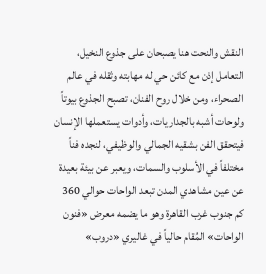النقش والنحت هنا يصبحان على جذوع النخيل، التعامل إذن مع كائن حي له مهابته وثقله في عالم الصحراء، ومن خلال روح الفنان، تصبح الجذوع بيوتاً ولوحات أشبه بالجداريات، وأدوات يستعملها الإنسان فيتحقق الفن بشقيه الجمالي والوظيفي، لنجده فناً مختلفاً في الأسلوب والسمات، ويعبر عن بيئة بعيدة عن عين مشاهدي المدن تبعد الواحات حوالي 360 كم جنوب غرب القاهرة وهو ما يضمه معرض «فنون الواحات» المُقام حالياً في غاليري «دروب»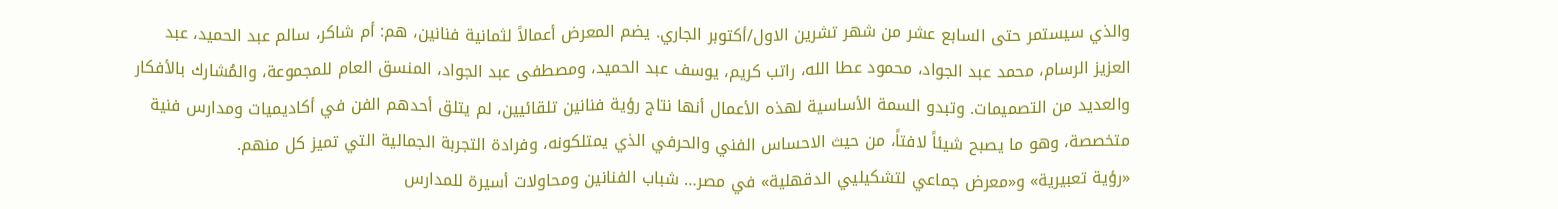والذي سيستمر حتى السابع عشر من شهر تشرين الاول/أكتوبر الجاري. يضم المعرض أعمالاً لثمانية فنانين، هم: أم شاكر، سالم عبد الحميد، عبد العزيز الرسام، محمد عبد الجواد، محمود عطا الله، راتب كريم، يوسف عبد الحميد، ومصطفى عبد الجواد، المنسق العام للمجموعة، والمُشارك بالأفكار والعديد من التصميمات. وتبدو السمة الأساسية لهذه الأعمال أنها نتاج رؤية فنانين تلقائيين، لم يتلق أحدهم الفن في أكاديميات ومدارس فنية متخصصة، وهو ما يصبح شيئاً لافتاً، من حيث الاحساس الفني والحرفي الذي يمتلكونه، وفرادة التجربة الجمالية التي تميز كل منهم.
«رؤية تعبيرية» و«معرض جماعي لتشكيليي الدقهلية» في مصر… شباب الفنانين ومحاولات أسيرة للمدارس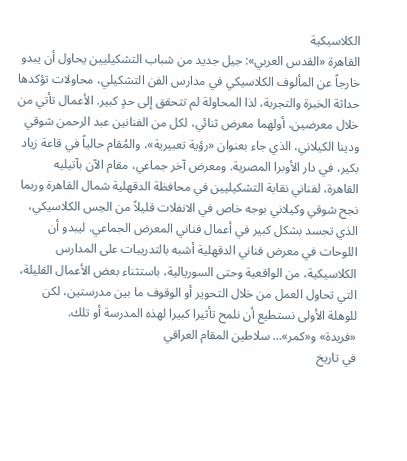الكلاسيكية
القاهرة «القدس العربي»: جيل جديد من شباب التشكيليين يحاول أن يبدو خارجاً عن المألوف الكلاسيكي في مدارس الفن التشكيلي، محاولات تؤكدها حداثة الخبرة والتجربة، لذا المحاولة لم تتحقق إلى حدٍ كبير. الأعمال تأتي من خلال معرضين، أولهما معرض ثنائي، لكل من الفنانين عبد الرحمن شوقي ودينا الكيلاني، الذي جاء بعنوان «رؤية تعبيرية»، والمُقام حالياً في قاعة زياد بكير، في دار الأوبرا المصرية. ومعرض آخر جماعي، مقام الآن بآتيليه القاهرة، لفناني نقابة التشكيليين في محافظة الدقهلية شمال القاهرة وربما نجح شوقي وكيلاني بوجه خاص في الانفلات قليلاً من الحِس الكلاسيكي، الذي تجسد بشكل كبير في أعمال فناني المعرض الجماعي. ليبدو أن اللوحات في معرض فناني الدقهلية أشبه بالتدريبات على المدارس الكلاسيكية، من الواقعية وحتى السوريالية، باستثناء بعض الأعمال القليلة، التي تحاول العمل من خلال التحوير أو الوقوف ما بين مدرستين، لكن للوهلة الأولى نستطيع أن نلمح تأثيرا كبيرا لهذه المدرسة أو تلك.
«فريدة» و«كمر»… سلاطين المقام العراقي
في تاريخ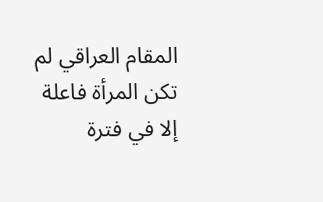المقام العراقي لم تكن المرأة فاعلة إلا في فترة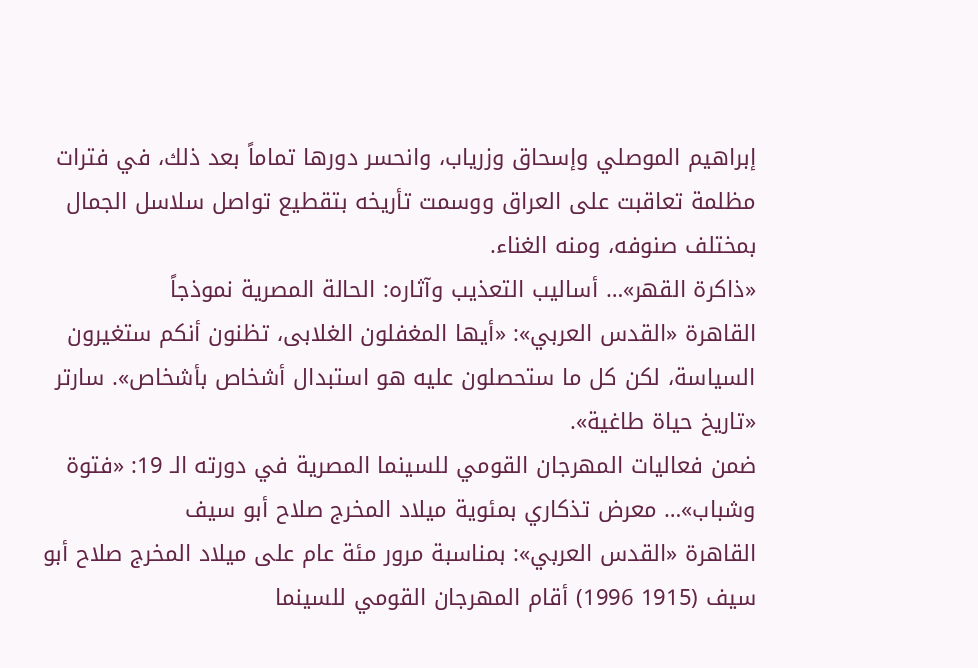إبراهيم الموصلي وإسحاق وزرياب، وانحسر دورها تماماً بعد ذلك، في فترات مظلمة تعاقبت على العراق ووسمت تأريخه بتقطيع تواصل سلاسل الجمال بمختلف صنوفه، ومنه الغناء.
«ذاكرة القهر»… أساليب التعذيب وآثاره: الحالة المصرية نموذجاً
القاهرة «القدس العربي»: «أيها المغفلون الغلابى، تظنون أنكم ستغيرون السياسة، لكن كل ما ستحصلون عليه هو استبدال أشخاص بأشخاص». سارتر «تاريخ حياة طاغية».
ضمن فعاليات المهرجان القومي للسينما المصرية في دورته الـ 19: «فتوة وشباب»… معرض تذكاري بمئوية ميلاد المخرج صلاح أبو سيف
القاهرة «القدس العربي»: بمناسبة مرور مئة عام على ميلاد المخرج صلاح أبو سيف (1915 1996) أقام المهرجان القومي للسينما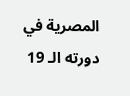المصرية في دورته الـ 19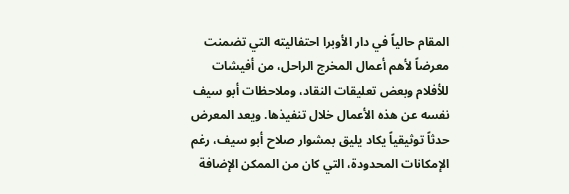المقام حالياً في دار الأوبرا احتفاليته التي تضمنت معرضاً لأهم أعمال المخرج الراحل، من أفيشات للأفلام وبعض تعليقات النقاد، وملاحظات أبو سيف نفسه عن هذه الأعمال خلال تنفيذها. ويعد المعرض حدثاً توثيقياً يكاد يليق بمشوار صلاح أبو سيف، رغم الإمكانات المحدودة، التي كان من الممكن الإضافة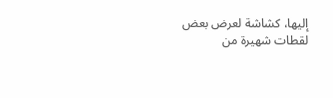إليها، كشاشة لعرض بعض لقطات شهيرة من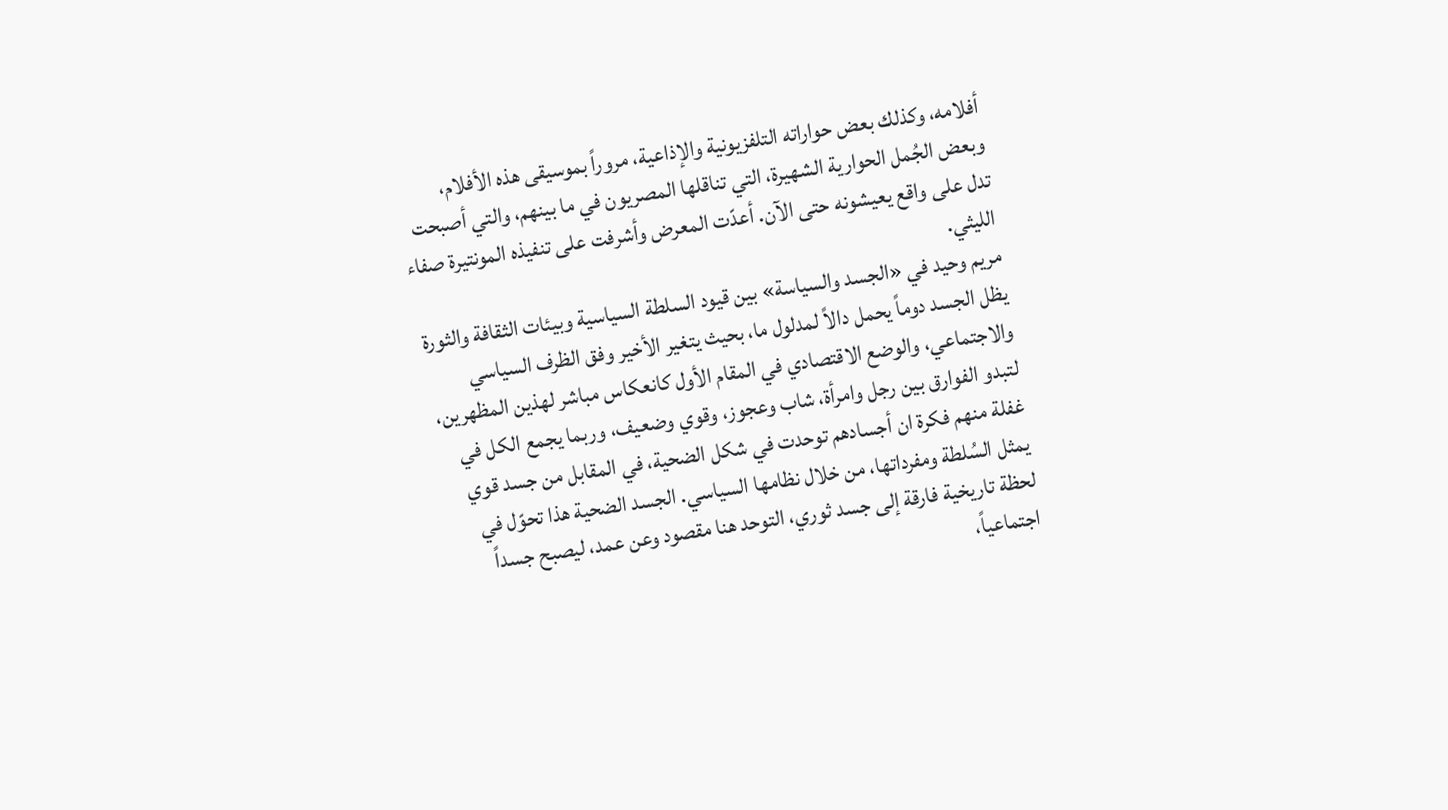أفلامه، وكذلك بعض حواراته التلفزيونية والإذاعية، مروراً بموسيقى هذه الأفلام، وبعض الجُمل الحوارية الشهيرة، التي تناقلها المصريون في ما بينهم، والتي أصبحت تدل على واقع يعيشونه حتى الآن. أعدّت المعرض وأشرفت على تنفيذه المونتيرة صفاء الليثي.
مريم وحيد في «الجسد والسياسة» بين قيود السلطة السياسية وبيئات الثقافة والثورة
يظل الجسد دوماً يحمل دالاً لمدلول ما، بحيث يتغير الأخير وفق الظرف السياسي والاجتماعي، والوضع الاقتصادي في المقام الأول كانعكاس مباشر لهذين المظهرين، لتبدو الفوارق بين رجل وامرأة، شاب وعجوز، وقوي وضعيف، وربما يجمع الكل في غفلة منهم فكرة ان أجسادهم توحدت في شكل الضحية، في المقابل من جسد قوي يمثل السُلطة ومفرداتها، من خلال نظامها السياسي. الجسد الضحية هذا تحوّل في لحظة تاريخية فارقة إلى جسد ثوري، التوحد هنا مقصود وعن عمد، ليصبح جسداً اجتماعياً،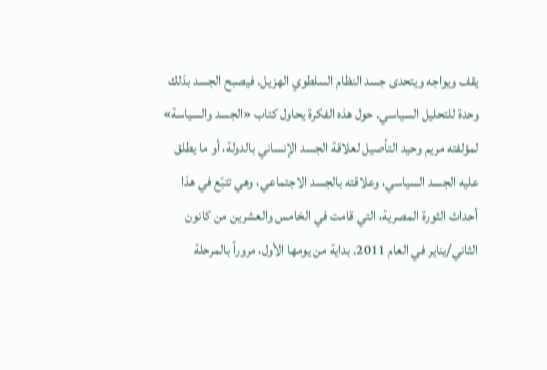يقف ويواجه ويتحدى جسد النظام السلطوي الهزيل. فيصبح الجسد بذلك وحدة للتحليل السياسي. حول هذه الفكرة يحاول كتاب «الجسد والسياسة» لمؤلفته مريم وحيد التأصيل لعلاقة الجسد الإنساني بالدولة، أو ما يطلق عليه الجسد السياسي، وعلاقته بالجسد الاجتماعي، وهي تتبّع في هذا أحداث الثورة المصرية، التي قامت في الخامس والعشرين من كانون الثاني/يناير في العام 2011. بداية من يومها الأول، مروراً بالمرحلة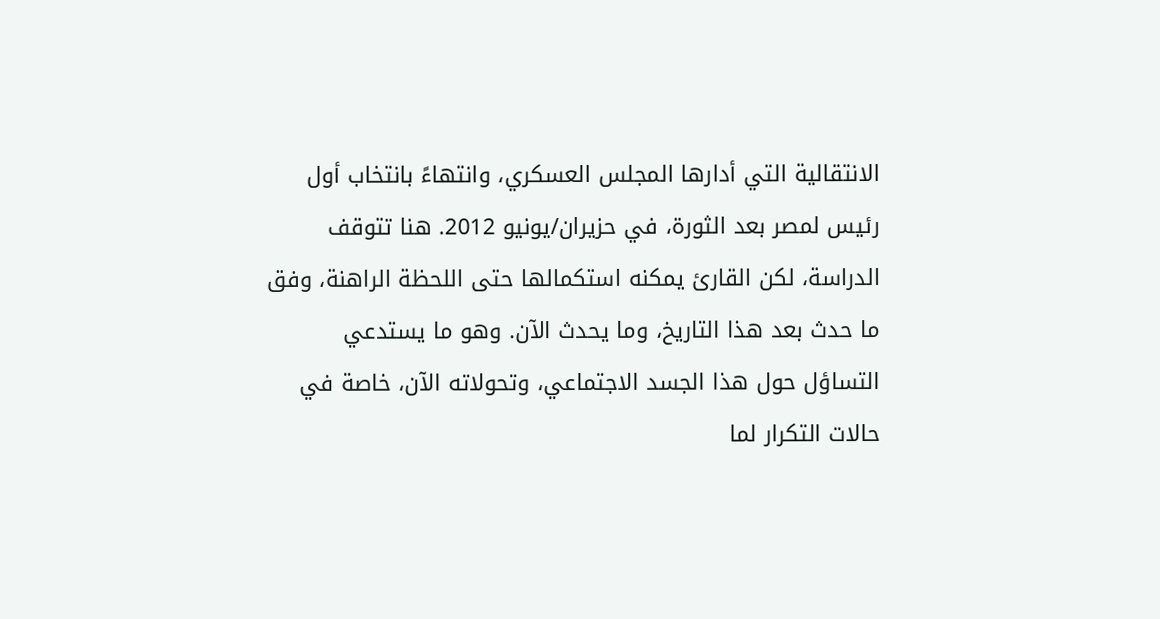الانتقالية التي أدارها المجلس العسكري، وانتهاءً بانتخاب أول رئيس لمصر بعد الثورة، في حزيران/يونيو 2012. هنا تتوقف الدراسة، لكن القارئ يمكنه استكمالها حتى اللحظة الراهنة، وفق ما حدث بعد هذا التاريخ، وما يحدث الآن. وهو ما يستدعي التساؤل حول هذا الجسد الاجتماعي، وتحولاته الآن، خاصة في حالات التكرار لما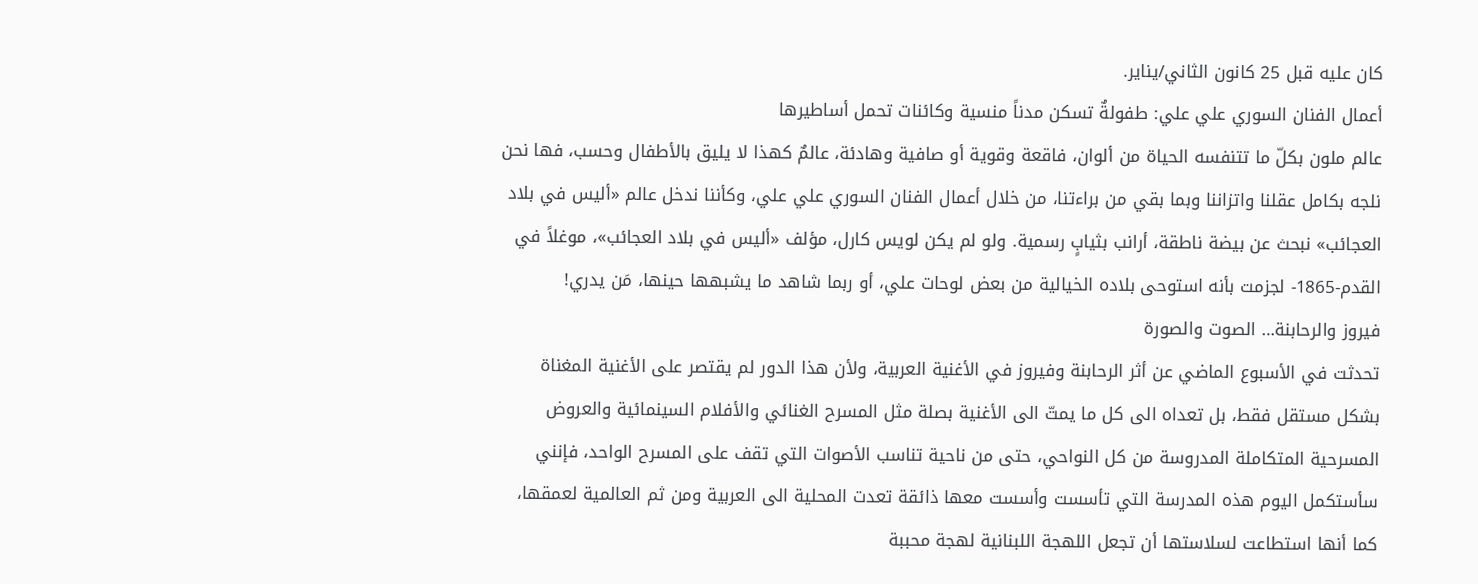كان عليه قبل 25 كانون الثاني/يناير.
أعمال الفنان السوري علي علي: طفولةٌ تسكن مدناً منسية وكائنات تحمل أساطيرها
عالم ملون بكلّ ما تتنفسه الحياة من ألوان، فاقعة وقوية أو صافية وهادئة، عالمٌ كهذا لا يليق بالأطفال وحسب، فها نحن نلجه بكامل عقلنا واتزاننا وبما بقي من براءتنا، من خلال أعمال الفنان السوري علي علي، وكأننا ندخل عالم «أليس في بلاد العجائب» نبحث عن بيضة ناطقة، أرانب بثيابٍ رسمية. ولو لم يكن لويس كارل، مؤلف «أليس في بلاد العجائب»، موغلاً في القدم-1865- لجزمت بأنه استوحى بلاده الخيالية من بعض لوحات علي، أو ربما شاهد ما يشبهها حينها، مَن يدري!
فيروز والرحابنة… الصوت والصورة
تحدثت في الأسبوع الماضي عن أثر الرحابنة وفيروز في الأغنية العربية، ولأن هذا الدور لم يقتصر على الأغنية المغناة بشكل مستقل فقط، بل تعداه الى كل ما يمتّ الى الأغنية بصلة مثل المسرح الغنائي والأفلام السينمائية والعروض المسرحية المتكاملة المدروسة من كل النواحي، حتى من ناحية تناسب الأصوات التي تقف على المسرح الواحد، فإنني سأستكمل اليوم هذه المدرسة التي تأسست وأسست معها ذائقة تعدت المحلية الى العربية ومن ثم العالمية لعمقها، كما أنها استطاعت لسلاستها أن تجعل اللهجة اللبنانية لهجة محببة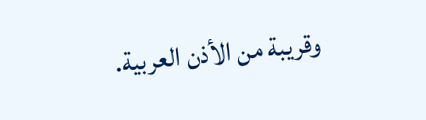وقريبة من الأذن العربية.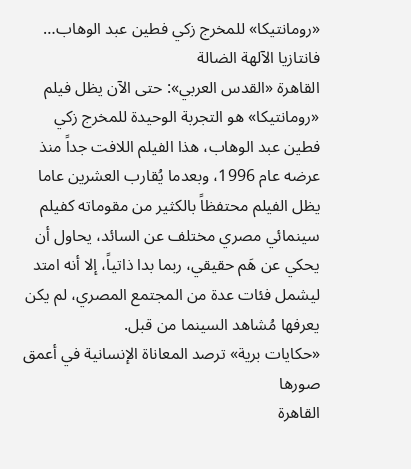«رومانتيكا» للمخرج زكي فطين عبد الوهاب… فانتازيا الآلهة الضالة
القاهرة «القدس العربي»: حتى الآن يظل فيلم «رومانتيكا» هو التجربة الوحيدة للمخرج زكي فطين عبد الوهاب، هذا الفيلم اللافت جداً منذ عرضه عام 1996، وبعدما يُقارب العشرين عاما يظل الفيلم محتفظاً بالكثير من مقوماته كفيلم سينمائي مصري مختلف عن السائد، يحاول أن يحكي عن هَم حقيقي، ربما بدا ذاتياً، إلا أنه امتد ليشمل فئات عدة من المجتمع المصري، لم يكن يعرفها مُشاهد السينما من قبل.
«حكايات برية» ترصد المعاناة الإنسانية في أعمق صورها
القاهرة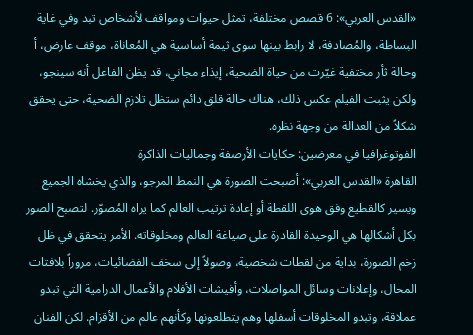«القدس العربي»: 6 قصص مختلفة، تمثل حيوات ومواقف لأشخاص تبد وفي غاية البساطة، والمُصادفة، لا رابط بينها سوى ثيمة أساسية هي المُعاناة، موقف عارض، أ وحالة ثأر مختفية غيّرت من حياة الضحية، إيذاء مجاني، قد يظن الفاعل أنه سينجو، ولكن يثبت الفيلم عكس ذلك، هناك حالة قلق دائم ستظل تلازم الضحية، حتى يحقق شكلاً من العدالة من وجهة نظره.
الفوتوغرافيا في معرضين: حكايات الأرصفة وجماليات الذاكرة
القاهرة «القدس العربي»: أصبحت الصورة هي النمط المرجو، والذي يخشاه الجميع ويسير كالقطيع وفق هوى اللقطة أو إعادة ترتيب العالم كما يراه المُصوّر. لتصبح الصور بكل أشكالها هي الوحيدة القادرة على صياغة العالم ومخلوقاته. الأمر يتحقق في ظل زخم الصورة، بداية من لقطات شخصية، وصولاً إلى سخف الفضائيات، مروراً بلافتات المحال، وإعلانات وسائل المواصلات، وأفيشات الأفلام والأعمال الدرامية التي تبدو عملاقة، وتبدو المخلوقات أسفلها وهم يتطلعونها وكأنهم عالم من الأقزام. لكن الفنان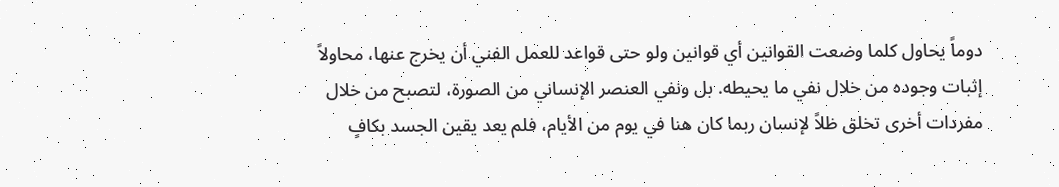دوماً يحاول كلما وضعت القوانين أي قوانين ولو حتى قواعد للعمل الفني أن يخرج عنها، محاولاً إثبات وجوده من خلال نفي ما يحيطه. بل ونفي العنصر الإنساني من الصورة، لتصبح من خلال مفردات أخرى تخلق ظلاً لإنسان ربما كان هنا في يوم من الأيام، فلم يعد يقين الجسد بكافٍ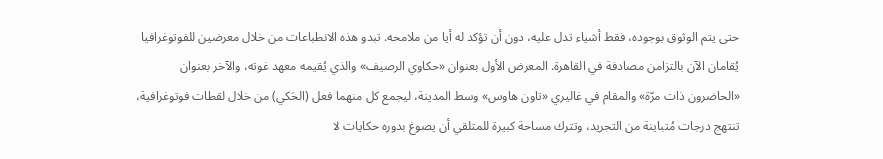حتى يتم الوثوق بوجوده، فقط أشياء تدل عليه، دون أن تؤكد له أيا من ملامحه. تبدو هذه الانطباعات من خلال معرضين للفوتوغرافيا يُقامان الآن بالتزامن مصادفة في القاهرة. المعرض الأول بعنوان «حكاوي الرصيف» والذي يُقيمه معهد غوته، والآخر بعنوان «الحاضرون ذات مرّة» والمقام في غاليري «تاون هاوس» وسط المدينة، ليجمع كل منهما فعل (الحَكي) من خلال لقطات فوتوغرافية، تنتهج درجات مُتباينة من التجريد، وتترك مساحة كبيرة للمتلقي أن يصوغ بدوره حكايات لا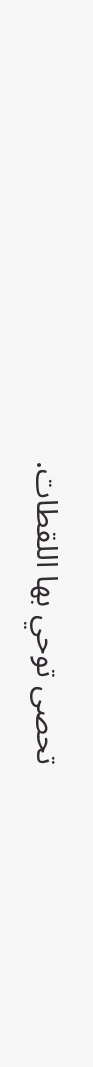تحصى توحي بها اللقطات.